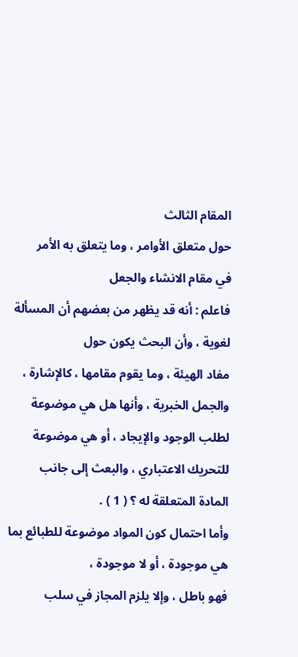المقام الثالث
حول متعلق الأوامر ، وما يتعلق به الأمر
في مقام الانشاء والجعل
فاعلم : أنه قد يظهر من بعضهم أن المسألة لغوية ، وأن البحث يكون حول
مفاد الهيئة ، وما يقوم مقامها ، كالإشارة ، والجمل الخبرية ، وأنها هل هي موضوعة
لطلب الوجود والإيجاد ، أو هي موضوعة للتحريك الاعتباري ، والبعث إلى جانب
المادة المتعلقة له ؟ ( 1 ) .
وأما احتمال كون المواد موضوعة للطبائع بما هي موجودة ، أو لا موجودة ،
فهو باطل ، وإلا يلزم المجاز في سلب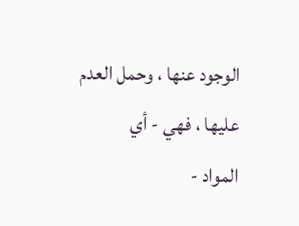الوجود عنها ، وحمل العدم عليها ، فهي - أي
المواد -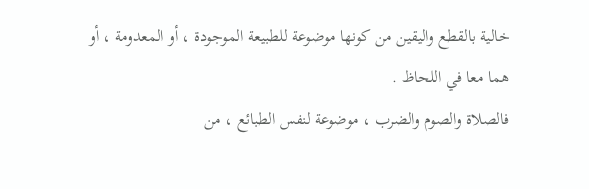خالية بالقطع واليقين من كونها موضوعة للطبيعة الموجودة ، أو المعدومة ، أو
هما معا في اللحاظ .
فالصلاة والصوم والضرب ، موضوعة لنفس الطبائع ، من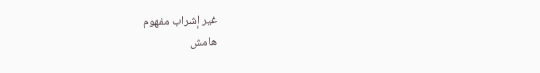غير إشراب مفهوم
هامش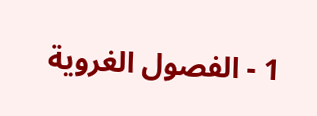1 - الفصول الغروية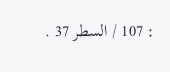: 107 / السطر 37 .